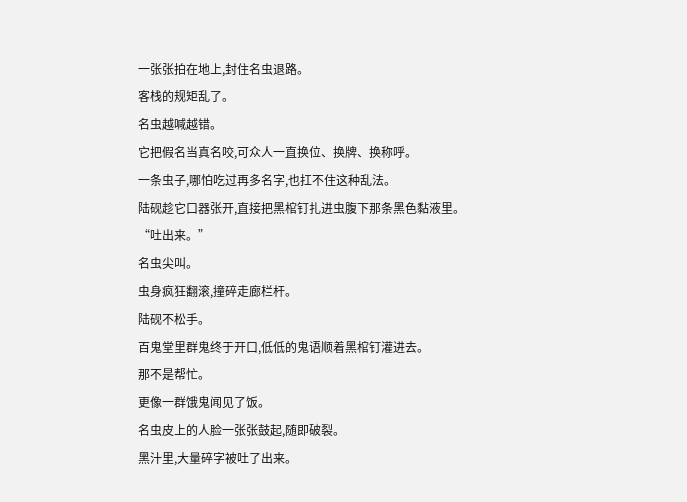一张张拍在地上,封住名虫退路。
客栈的规矩乱了。
名虫越喊越错。
它把假名当真名咬,可众人一直换位、换牌、换称呼。
一条虫子,哪怕吃过再多名字,也扛不住这种乱法。
陆砚趁它口器张开,直接把黑棺钉扎进虫腹下那条黑色黏液里。
“吐出来。”
名虫尖叫。
虫身疯狂翻滚,撞碎走廊栏杆。
陆砚不松手。
百鬼堂里群鬼终于开口,低低的鬼语顺着黑棺钉灌进去。
那不是帮忙。
更像一群饿鬼闻见了饭。
名虫皮上的人脸一张张鼓起,随即破裂。
黑汁里,大量碎字被吐了出来。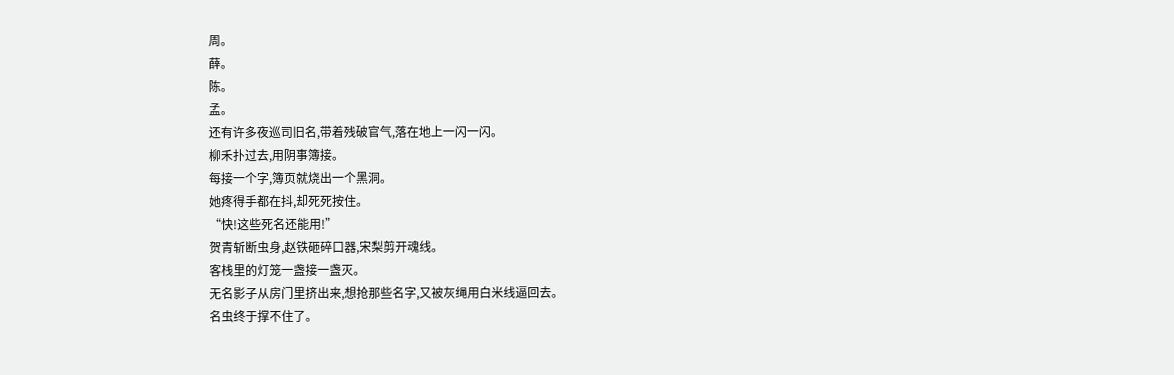周。
薛。
陈。
孟。
还有许多夜巡司旧名,带着残破官气,落在地上一闪一闪。
柳禾扑过去,用阴事簿接。
每接一个字,簿页就烧出一个黑洞。
她疼得手都在抖,却死死按住。
“快!这些死名还能用!”
贺青斩断虫身,赵铁砸碎口器,宋梨剪开魂线。
客栈里的灯笼一盏接一盏灭。
无名影子从房门里挤出来,想抢那些名字,又被灰绳用白米线逼回去。
名虫终于撑不住了。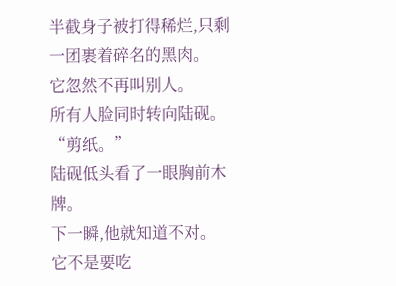半截身子被打得稀烂,只剩一团裹着碎名的黑肉。
它忽然不再叫别人。
所有人脸同时转向陆砚。
“剪纸。”
陆砚低头看了一眼胸前木牌。
下一瞬,他就知道不对。
它不是要吃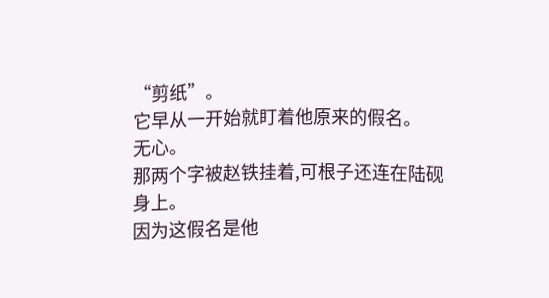“剪纸”。
它早从一开始就盯着他原来的假名。
无心。
那两个字被赵铁挂着,可根子还连在陆砚身上。
因为这假名是他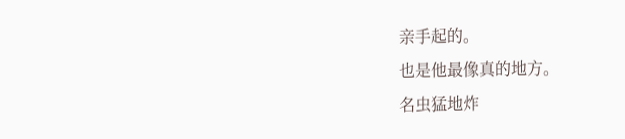亲手起的。
也是他最像真的地方。
名虫猛地炸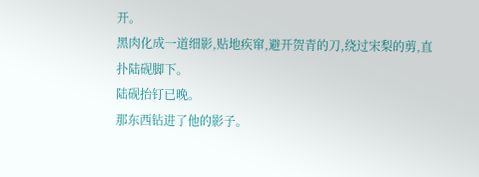开。
黑肉化成一道细影,贴地疾窜,避开贺青的刀,绕过宋梨的剪,直扑陆砚脚下。
陆砚抬钉已晚。
那东西钻进了他的影子。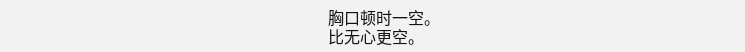胸口顿时一空。
比无心更空。